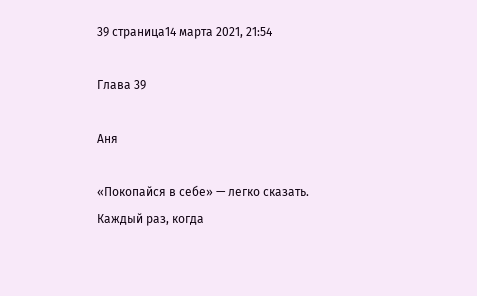39 страница14 марта 2021, 21:54

Глава 39

Аня

«Покопайся в себе» — легко сказать. Каждый раз, когда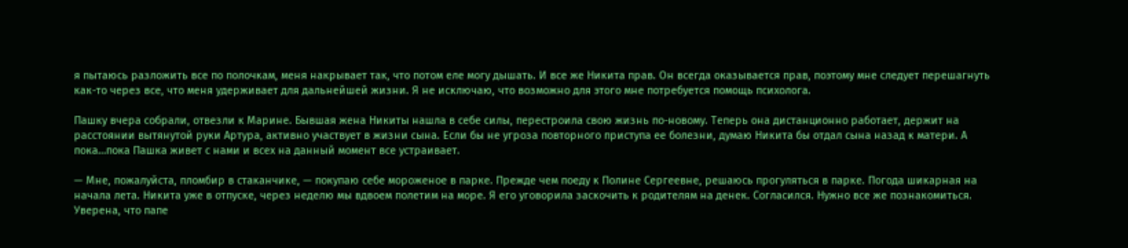я пытаюсь разложить все по полочкам, меня накрывает так, что потом еле могу дышать. И все же Никита прав. Он всегда оказывается прав, поэтому мне следует перешагнуть как-то через все, что меня удерживает для дальнейшей жизни. Я не исключаю, что возможно для этого мне потребуется помощь психолога.

Пашку вчера собрали, отвезли к Марине. Бывшая жена Никиты нашла в себе силы, перестроила свою жизнь по-новому. Теперь она дистанционно работает, держит на расстоянии вытянутой руки Артура, активно участвует в жизни сына. Если бы не угроза повторного приступа ее болезни, думаю Никита бы отдал сына назад к матери. А пока…пока Пашка живет с нами и всех на данный момент все устраивает.

— Мне, пожалуйста, пломбир в стаканчике, — покупаю себе мороженое в парке. Прежде чем поеду к Полине Сергеевне, решаюсь прогуляться в парке. Погода шикарная на начала лета. Никита уже в отпуске, через неделю мы вдвоем полетим на море. Я его уговорила заскочить к родителям на денек. Согласился. Нужно все же познакомиться. Уверена, что папе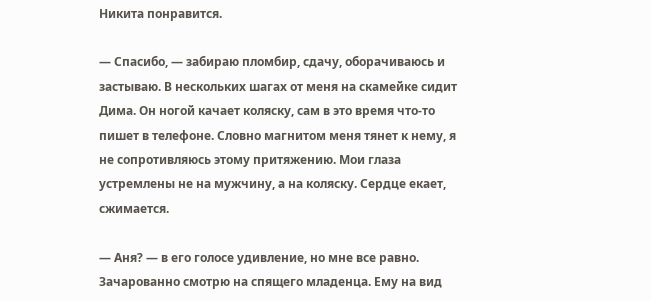Никита понравится.

— Спасибо, — забираю пломбир, сдачу, оборачиваюсь и застываю. В нескольких шагах от меня на скамейке сидит Дима. Он ногой качает коляску, сам в это время что-то пишет в телефоне. Словно магнитом меня тянет к нему, я не сопротивляюсь этому притяжению. Мои глаза устремлены не на мужчину, а на коляску. Сердце екает, сжимается.

— Аня? — в его голосе удивление, но мне все равно. Зачарованно смотрю на спящего младенца. Ему на вид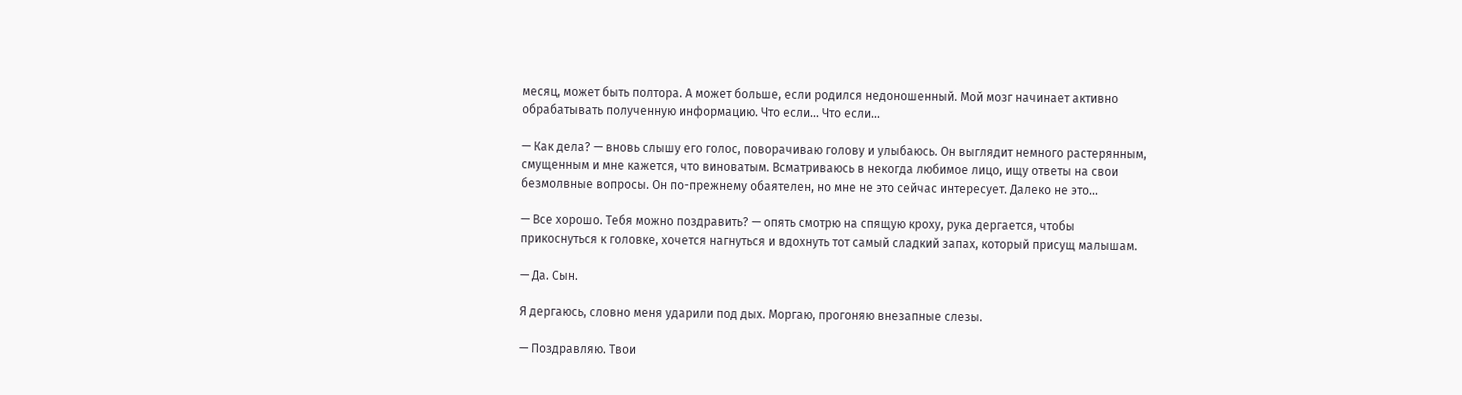месяц, может быть полтора. А может больше, если родился недоношенный. Мой мозг начинает активно обрабатывать полученную информацию. Что если… Что если…

— Как дела? — вновь слышу его голос, поворачиваю голову и улыбаюсь. Он выглядит немного растерянным, смущенным и мне кажется, что виноватым. Всматриваюсь в некогда любимое лицо, ищу ответы на свои безмолвные вопросы. Он по-прежнему обаятелен, но мне не это сейчас интересует. Далеко не это…

— Все хорошо. Тебя можно поздравить? — опять смотрю на спящую кроху, рука дергается, чтобы прикоснуться к головке, хочется нагнуться и вдохнуть тот самый сладкий запах, который присущ малышам.

— Да. Сын.

Я дергаюсь, словно меня ударили под дых. Моргаю, прогоняю внезапные слезы.

— Поздравляю. Твои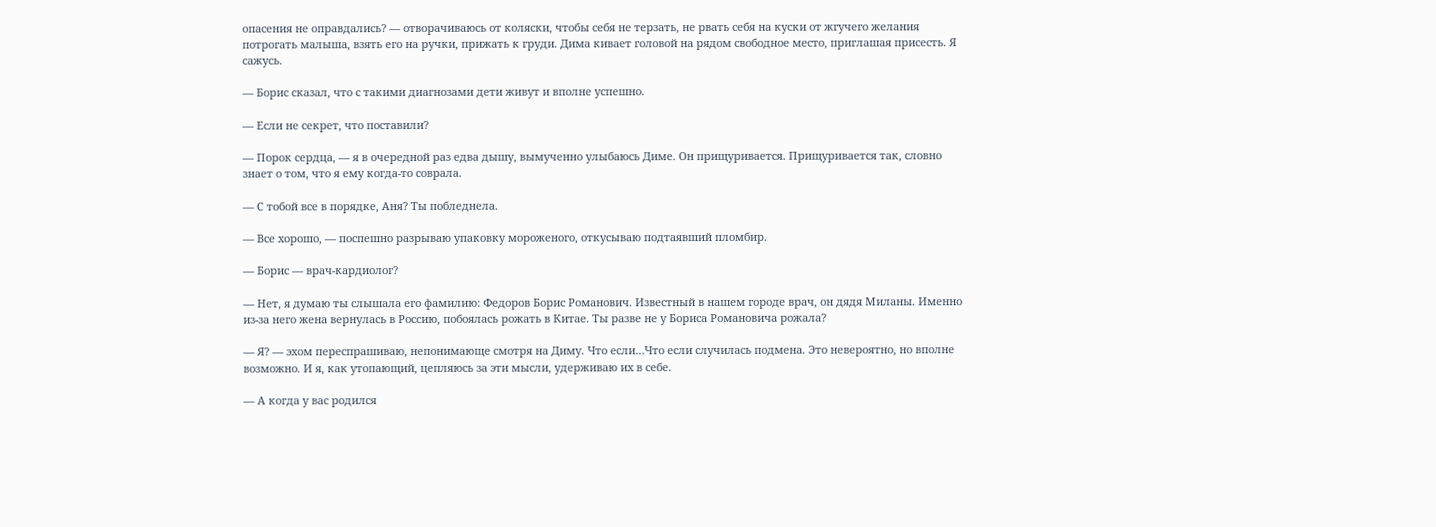опасения не оправдались? — отворачиваюсь от коляски, чтобы себя не терзать, не рвать себя на куски от жгучего желания потрогать малыша, взять его на ручки, прижать к груди. Дима кивает головой на рядом свободное место, приглашая присесть. Я сажусь.

— Борис сказал, что с такими диагнозами дети живут и вполне успешно.

— Если не секрет, что поставили?

— Порок сердца, — я в очередной раз едва дышу, вымученно улыбаюсь Диме. Он прищуривается. Прищуривается так, словно знает о том, что я ему когда-то соврала.

— С тобой все в порядке, Аня? Ты побледнела.

— Все хорошо, — поспешно разрываю упаковку мороженого, откусываю подтаявший пломбир.

— Борис — врач-кардиолог?

— Нет, я думаю ты слышала его фамилию: Федоров Борис Романович. Известный в нашем городе врач, он дядя Миланы. Именно из-за него жена вернулась в Россию, побоялась рожать в Китае. Ты разве не у Бориса Романовича рожала?

— Я? — эхом переспрашиваю, непонимающе смотря на Диму. Что если…Что если случилась подмена. Это невероятно, но вполне возможно. И я, как утопающий, цепляюсь за эти мысли, удерживаю их в себе.

— А когда у вас родился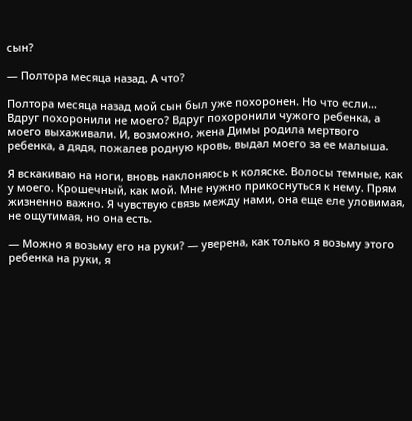сын?

— Полтора месяца назад. А что?

Полтора месяца назад мой сын был уже похоронен. Но что если… Вдруг похоронили не моего? Вдруг похоронили чужого ребенка, а моего выхаживали. И, возможно, жена Димы родила мертвого ребенка, а дядя, пожалев родную кровь, выдал моего за ее малыша.

Я вскакиваю на ноги, вновь наклоняюсь к коляске. Волосы темные, как у моего. Крошечный, как мой. Мне нужно прикоснуться к нему. Прям жизненно важно. Я чувствую связь между нами, она еще еле уловимая, не ощутимая, но она есть.

— Можно я возьму его на руки? — уверена, как только я возьму этого ребенка на руки, я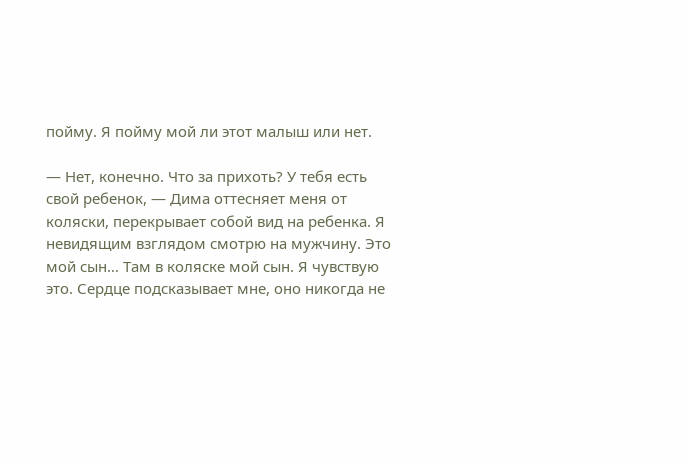пойму. Я пойму мой ли этот малыш или нет.

— Нет, конечно. Что за прихоть? У тебя есть свой ребенок, — Дима оттесняет меня от коляски, перекрывает собой вид на ребенка. Я невидящим взглядом смотрю на мужчину. Это мой сын… Там в коляске мой сын. Я чувствую это. Сердце подсказывает мне, оно никогда не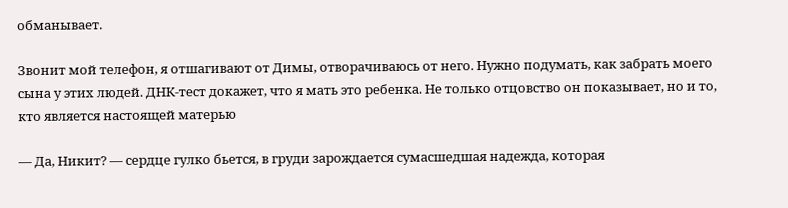обманывает.

Звонит мой телефон, я отшагивают от Димы, отворачиваюсь от него. Нужно подумать, как забрать моего сына у этих людей. ДНК-тест докажет, что я мать это ребенка. Не только отцовство он показывает, но и то, кто является настоящей матерью

— Да, Никит? — сердце гулко бьется, в груди зарождается сумасшедшая надежда, которая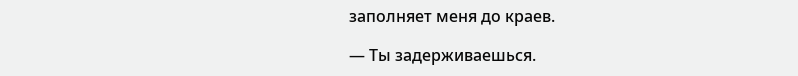заполняет меня до краев.

— Ты задерживаешься.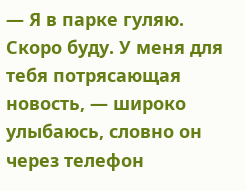— Я в парке гуляю. Скоро буду. У меня для тебя потрясающая новость, — широко улыбаюсь, словно он через телефон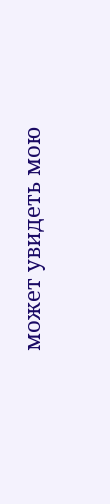может увидеть мою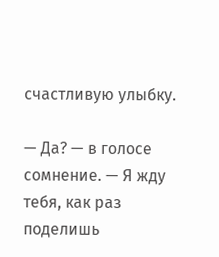счастливую улыбку.

— Да? — в голосе сомнение. — Я жду тебя, как раз поделишь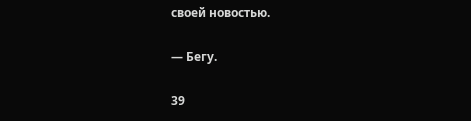своей новостью.

— Бегу.

39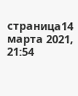страница14 марта 2021, 21:54